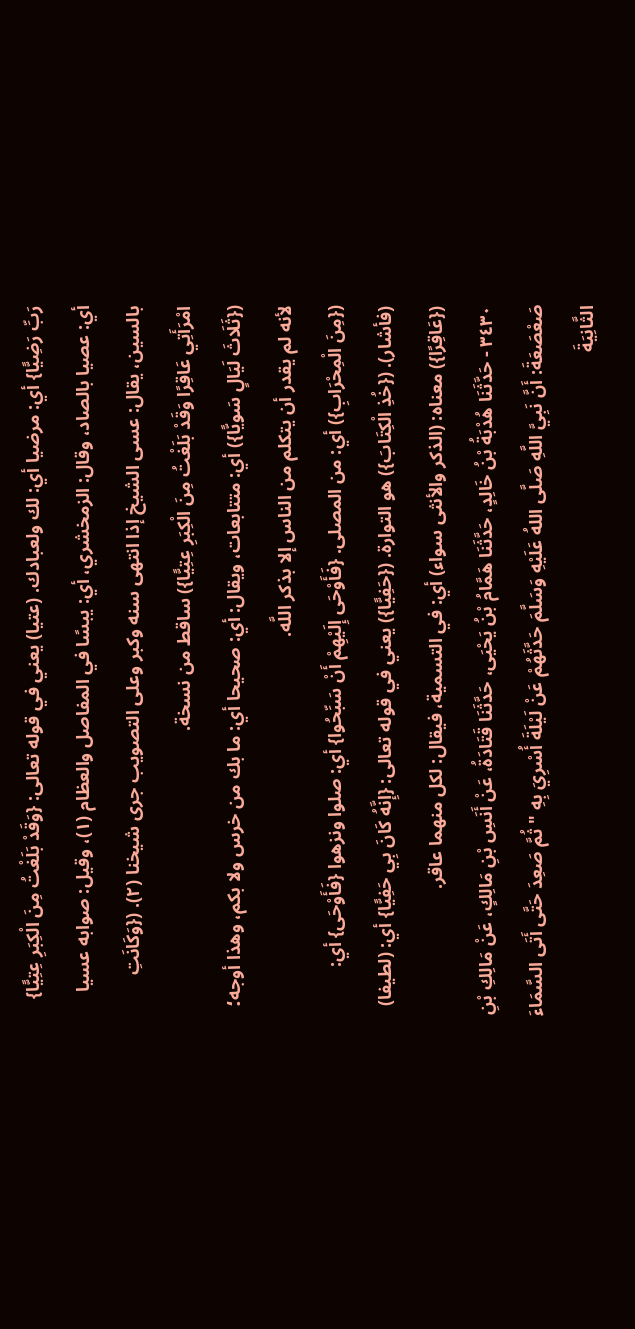رَبِّ رَضِيًّا} أي: مرضيا أي: لك ولعبادك. (عتيا) يعني في قوله تعالى: {وَقَدْ بَلَغْتُ مِنَ الْكِبَرِ عِتِيًّا} أي: عصيا بالصاد، وقال: الزمخشري، أي: يبسًا في المفاصل والعظام (١)، وقيل: صوابه عسيا بالسين، يقال: عسى الشيخ إذا انتهى سنه وكبر وعلى التصويب جرى شيخنا (٢). ({وَكَانَتِ امْرَأَتِي عَاقِرًا وَقَدْ بَلَغْتُ مِنَ الْكِبَرِ عِتِيًّا}) ساقط من نسخة.
({ثَلَاثَ لَيَالٍ سَويًّا}) أي: متتابعات، ويقال: أي: صحيحا أي: ما بك من خرس ولا بكم، وهذا أوجه؛ لأنه لم يقدر أن يتكلم من الناس إلا بذكر اللَّه.
({مِنَ الْمِحْرَابِ}) أي: من المصلى. {فَأَوْحَى إِلَيْهِمْ أَنْ سَبِّحُوا} أي: صلوا ونزهوا {فَأَوْحَى} أي: (فأشار). ({خُذِ الْكِتَابَ}) هو التوارة. ({حَفِيًّا}) يعني في قوله تعالى: {إِنَّهُ كَانَ بِي حَفِيًّا} أي: (لطيفا) ({عَاقِرًا}) معناه: (الذكر والأنثى سواء) أي: في التسمية، فيقال: لكل منهما عاقر.
٣٤٣٠ - حَدَّثَنَا هُدْبَةُ بْنُ خَالِدٍ، حَدَّثَنَا هَمَّامُ بْنُ يَحْيَى، حَدَّثَنَا قَتَادَةُ، عَنْ أَنَسِ بْنِ مَالِكٍ، عَنْ مَالِكِ بْنِ صَعْصَعَةَ: أَنَّ نَبِيَّ اللَّهِ صَلَّى اللهُ عَلَيْهِ وَسَلَّمَ حَدَّثَهُمْ عَنْ لَيْلَةَ أُسْرِيَ بِهِ " ثُمَّ صَعِدَ حَتَّى أَتَى السَّمَاءَ الثَّانِيَةَ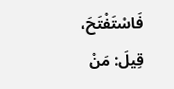فَاسْتَفْتَحَ، قِيلَ: مَنْ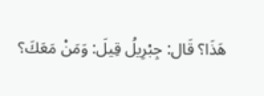هَذَا؟ قَال: جِبْرِيلُ قِيلَ: وَمَنْ مَعَكَ؟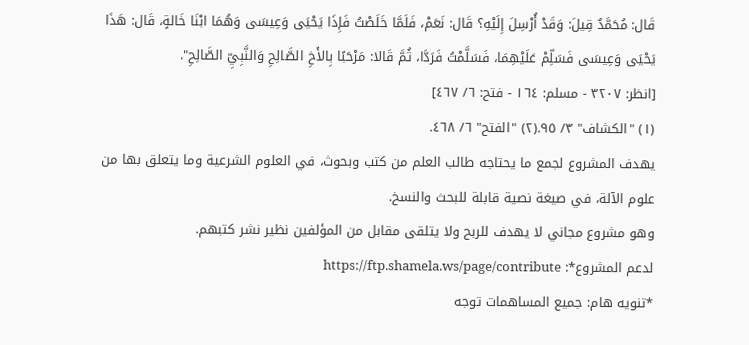قَال: مُحَمَّدٌ قِيلَ: وَقَدْ أُرْسِلَ إِلَيْهِ؟ قَال: نَعَمْ، فَلَمَّا خَلَصْتُ فَإِذَا يَحْيَى وَعِيسَى وَهُمَا ابْنَا خَالةٍ، قَال: هَذَا يَحْيَى وَعِيسَى فَسَلِّمْ عَلَيْهِمَا، فَسَلَّمْتُ فَرَدَّا، ثُمَّ قَالا: مَرْحَبًا بِالأَخِ الصَّالِحِ وَالنَّبِيِّ الصَّالِحِ".
[انظر: ٣٢٠٧ - مسلم: ١٦٤ - فتح: ٦/ ٤٦٧]
(١) "الكشاف" ٣/ ٩٥.(٢) "الفتح" ٦/ ٤٦٨.
يهدف المشروع لجمع ما يحتاجه طالب العلم من كتب وبحوث، في العلوم الشرعية وما يتعلق بها من علوم الآلة، في صيغة نصية قابلة للبحث والنسخ.
وهو مشروع مجاني لا يهدف للربح ولا يتلقى مقابل من المؤلفين نظير نشر كتبهم.
لدعم المشروع*: https://ftp.shamela.ws/page/contribute
*تنويه هام: جميع المساهمات توجه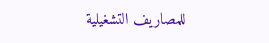للمصاريف التشغيلية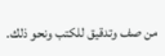من صف وتدقيق للكتب ونحو ذلك.